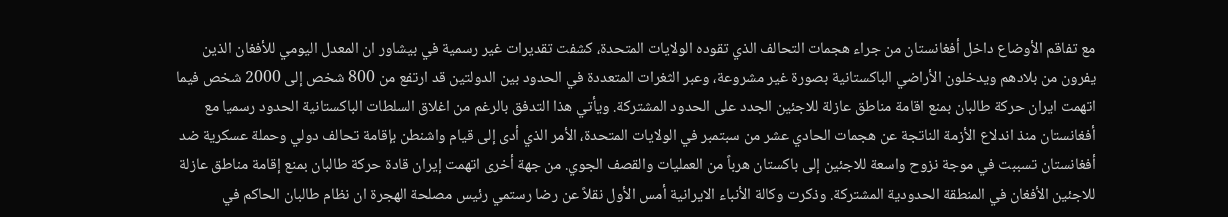مع تفاقم الأوضاع داخل أفغانستان من جراء هجمات التحالف الذي تقوده الولايات المتحدة، كشفت تقديرات غير رسمية في بيشاور ان المعدل اليومي للأفغان الذين يفرون من بلادهم ويدخلون الأراضي الباكستانية بصورة غير مشروعة، وعبر الثغرات المتعددة في الحدود بين الدولتين قد ارتفع من 800 شخص إلى 2000 شخص فيما اتهمت ايران حركة طالبان بمنع اقامة مناطق عازلة للاجئين الجدد على الحدود المشتركة. ويأتي هذا التدفق بالرغم من اغلاق السلطات الباكستانية الحدود رسميا مع أفغانستان منذ اندلاع الأزمة الناتجة عن هجمات الحادي عشر من سبتمبر في الولايات المتحدة، الأمر الذي أدى إلى قيام واشنطن بإقامة تحالف دولي وحملة عسكرية ضد أفغانستان تسببت في موجة نزوح واسعة للاجئين إلى باكستان هرباً من العمليات والقصف الجوي. من جهة أخرى اتهمت إيران قادة حركة طالبان بمنع إقامة مناطق عازلة للاجئين الأفغان في المنطقة الحدودية المشتركة. وذكرت وكالة الأنباء الايرانية أمس الأول نقلاً عن رضا رستمي رئيس مصلحة الهجرة ان نظام طالبان الحاكم في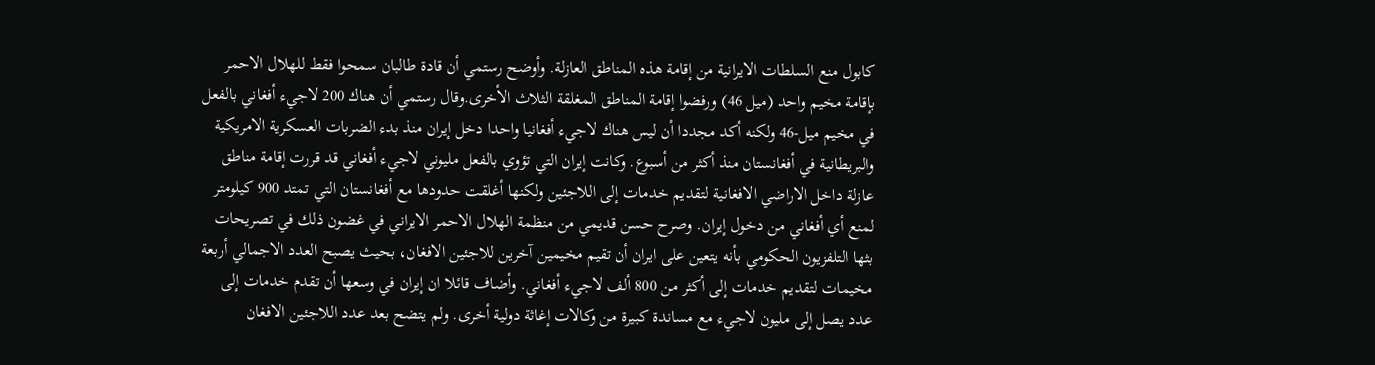كابول منع السلطات الايرانية من إقامة هذه المناطق العازلة. وأوضح رستمي أن قادة طالبان سمحوا فقط للهلال الاحمر بإقامة مخيم واحد (ميل 46) ورفضوا إقامة المناطق المغلقة الثلاث الأخرى.وقال رستمي أن هناك 200 لاجيء أفغاني بالفعل في مخيم ميل-46 ولكنه أكد مجددا أن ليس هناك لاجيء أفغانيا واحدا دخل إيران منذ بدء الضربات العسكرية الامريكية والبريطانية في أفغانستان منذ أكثر من أسبوع. وكانت إيران التي تؤوي بالفعل مليوني لاجيء أفغاني قد قررت إقامة مناطق عازلة داخل الاراضي الافغانية لتقديم خدمات إلى اللاجئين ولكنها أغلقت حدودها مع أفغانستان التي تمتد 900 كيلومتر لمنع أي أفغاني من دخول إيران. وصرح حسن قديمي من منظمة الهلال الاحمر الايراني في غضون ذلك في تصريحات بثها التلفزيون الحكومي بأنه يتعين على ايران أن تقيم مخيمين آخرين للاجئين الافغان، بحيث يصبح العدد الاجمالي أربعة مخيمات لتقديم خدمات إلى أكثر من 800 ألف لاجيء أفغاني. وأضاف قائلا ان إيران في وسعها أن تقدم خدمات إلى عدد يصل إلى مليون لاجيء مع مساندة كبيرة من وكالات إغاثة دولية أخرى. ولم يتضح بعد عدد اللاجئين الافغان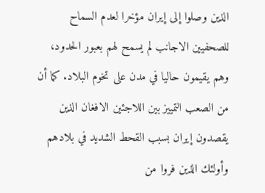الذين وصلوا إلى إيران مؤخرا لعدم السماح للصحفيين الاجانب لم يسمح لهم بعبور الحدود، وهم يقيمون حاليا في مدن على تخوم البلاد. كما أن من الصعب التمييز بين اللاجئين الافغان الذين يقصدون إيران بسبب القحط الشديد في بلادهم وأولئك الذين فروا من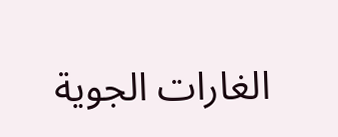الغارات الجوية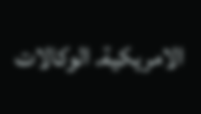الامريكية. الوكالات